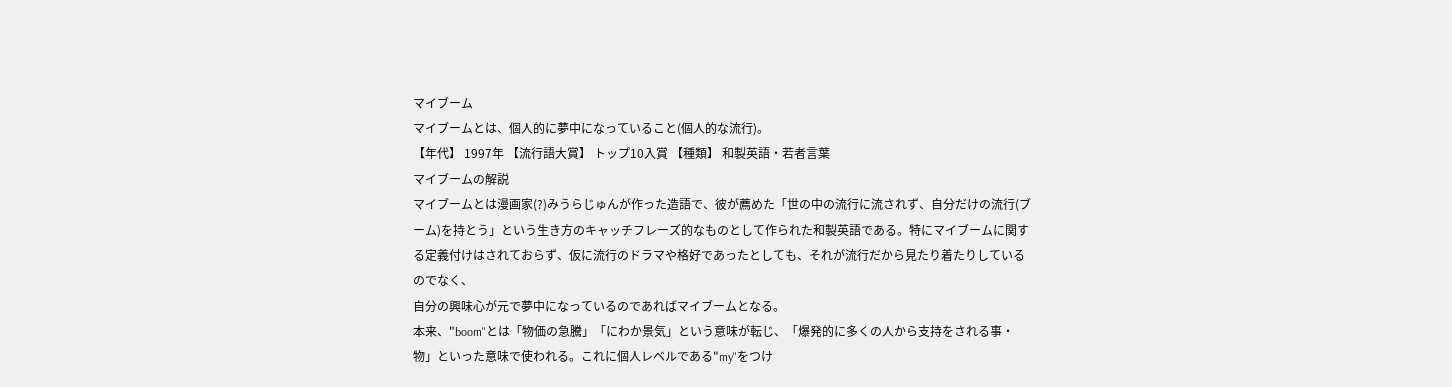マイブーム
マイブームとは、個人的に夢中になっていること(個人的な流行)。
【年代】 1997年 【流行語大賞】 トップ10入賞 【種類】 和製英語・若者言葉
マイブームの解説
マイブームとは漫画家(?)みうらじゅんが作った造語で、彼が薦めた「世の中の流行に流されず、自分だけの流行(ブーム)を持とう」という生き方のキャッチフレーズ的なものとして作られた和製英語である。特にマイブームに関する定義付けはされておらず、仮に流行のドラマや格好であったとしても、それが流行だから見たり着たりしているのでなく、
自分の興味心が元で夢中になっているのであればマイブームとなる。
本来、"boom"とは「物価の急騰」「にわか景気」という意味が転じ、「爆発的に多くの人から支持をされる事・物」といった意味で使われる。これに個人レベルである"my"をつけ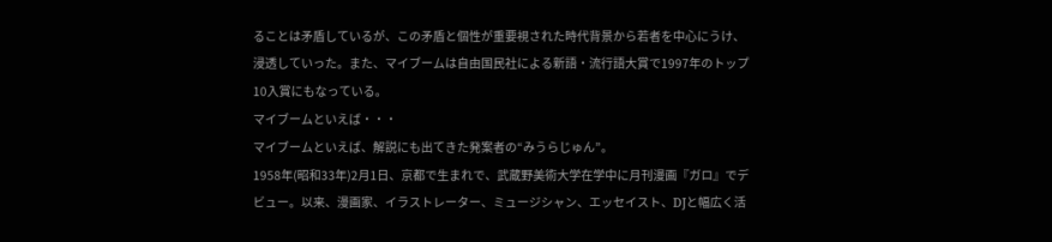ることは矛盾しているが、この矛盾と個性が重要視された時代背景から若者を中心にうけ、浸透していった。また、マイブームは自由国民社による新語・流行語大賞で1997年のトップ10入賞にもなっている。
マイブームといえば・・・
マイブームといえば、解説にも出てきた発案者の“みうらじゅん”。
1958年(昭和33年)2月1日、京都で生まれで、武蔵野美術大学在学中に月刊漫画『ガロ』でデビュー。以来、漫画家、イラストレーター、ミュージシャン、エッセイスト、DJと幅広く活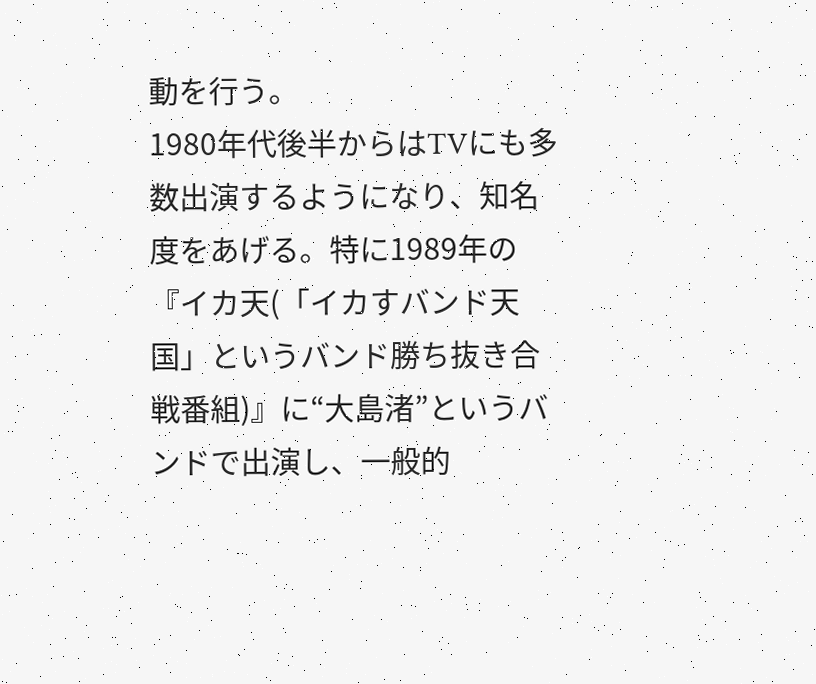動を行う。
1980年代後半からはTVにも多数出演するようになり、知名度をあげる。特に1989年の『イカ天(「イカすバンド天国」というバンド勝ち抜き合戦番組)』に“大島渚”というバンドで出演し、一般的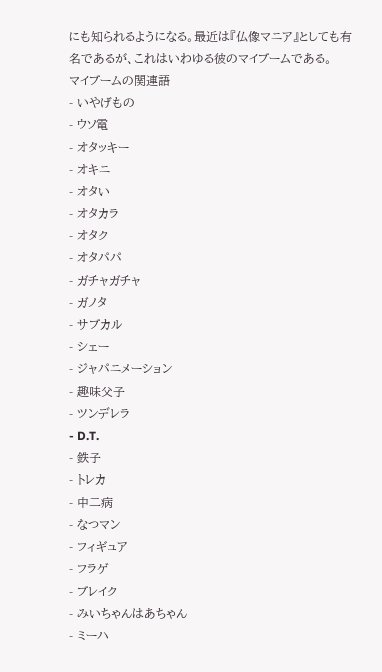にも知られるようになる。最近は『仏像マニア』としても有名であるが、これはいわゆる彼のマイブームである。
マイブームの関連語
- いやげもの
- ウソ電
- オタッキー
- オキニ
- オタい
- オタカラ
- オタク
- オタパパ
- ガチャガチャ
- ガノタ
- サブカル
- シェー
- ジャパニメーション
- 趣味父子
- ツンデレラ
- D.T.
- 鉄子
- トレカ
- 中二病
- なつマン
- フィギュア
- フラゲ
- ブレイク
- みいちゃんはあちゃん
- ミーハ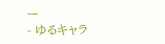ー
- ゆるキャラ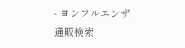- ヨンフルエンザ
通販検索